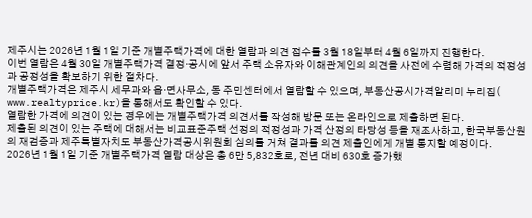제주시는 2026년 1월 1일 기준 개별주택가격에 대한 열람과 의견 접수를 3월 18일부터 4월 6일까지 진행한다.
이번 열람은 4월 30일 개별주택가격 결정·공시에 앞서 주택 소유자와 이해관계인의 의견을 사전에 수렴해 가격의 적정성과 공정성을 확보하기 위한 절차다.
개별주택가격은 제주시 세무과와 읍·면사무소, 동 주민센터에서 열람할 수 있으며, 부동산공시가격알리미 누리집( www.realtyprice.kr)을 통해서도 확인할 수 있다.
열람한 가격에 의견이 있는 경우에는 개별주택가격 의견서를 작성해 방문 또는 온라인으로 제출하면 된다.
제출된 의견이 있는 주택에 대해서는 비교표준주택 선정의 적정성과 가격 산정의 타당성 등을 재조사하고, 한국부동산원의 재검증과 제주특별자치도 부동산가격공시위원회 심의를 거쳐 결과를 의견 제출인에게 개별 통지할 예정이다.
2026년 1월 1일 기준 개별주택가격 열람 대상은 총 6만 5,832호로, 전년 대비 630호 증가했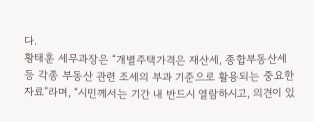다.
황태훈 세무과장은 “개별주택가격은 재산세, 종합부동산세 등 각종 부동산 관련 조세의 부과 기준으로 활용되는 중요한 자료”라며, “시민께서는 기간 내 반드시 열람하시고, 의견이 있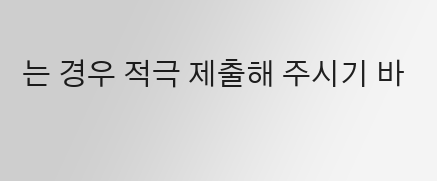는 경우 적극 제출해 주시기 바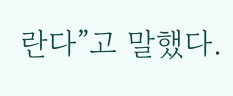란다”고 말했다.